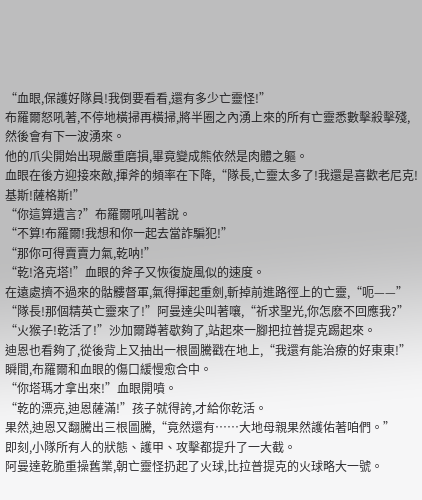“血眼,保護好隊員!我倒要看看,還有多少亡靈怪!”
布羅爾怒吼著,不停地橫掃再橫掃,將半圈之內湧上來的所有亡靈悉數擊殺擊殘,然後會有下一波湧來。
他的爪尖開始出現嚴重磨損,畢竟變成熊依然是肉體之軀。
血眼在後方迎接來敵,揮斧的頻率在下降,“隊長,亡靈太多了!我還是喜歡老尼克!基斯!薩格斯!”
“你這算遺言?”布羅爾吼叫著說。
“不算!布羅爾!我想和你一起去當詐騙犯!”
“那你可得賣賣力氣,乾呐!”
“乾!洛克塔!”血眼的斧子又恢復旋風似的速度。
在遠處擠不過來的骷髏督軍,氣得揮起重劍,斬掉前進路徑上的亡靈,“呃——”
“隊長!那個精英亡靈來了!”阿曼達尖叫著嚷,“祈求聖光,你怎麽不回應我?”
“火猴子!乾活了!”沙加爾蹲著歇夠了,站起來一腳把拉普提克踢起來。
迪恩也看夠了,從後背上又抽出一根圖騰戳在地上,“我還有能治療的好東東!”
瞬間,布羅爾和血眼的傷口緩慢愈合中。
“你塔瑪才拿出來!”血眼開噴。
“乾的漂亮,迪恩薩滿!”孩子就得誇,才給你乾活。
果然,迪恩又翻騰出三根圖騰,“竟然還有……大地母親果然護佑著咱們。”
即刻,小隊所有人的狀態、護甲、攻擊都提升了一大截。
阿曼達乾脆重操舊業,朝亡靈怪扔起了火球,比拉普提克的火球略大一號。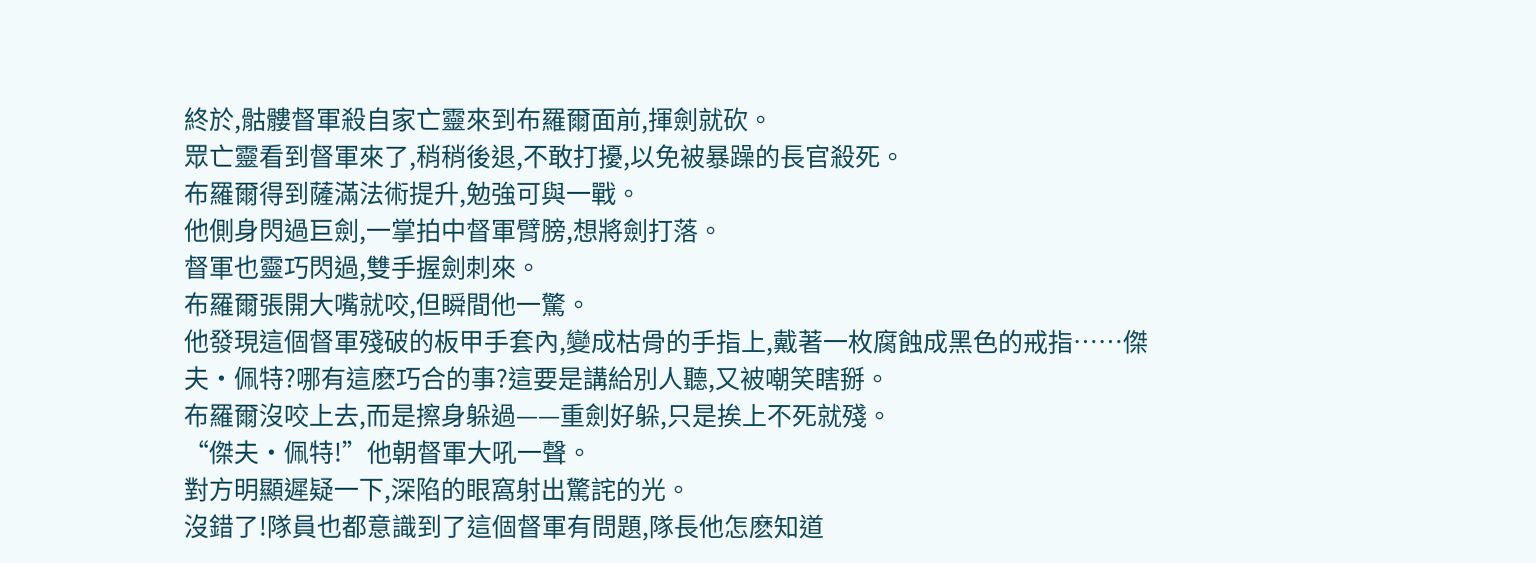終於,骷髏督軍殺自家亡靈來到布羅爾面前,揮劍就砍。
眾亡靈看到督軍來了,稍稍後退,不敢打擾,以免被暴躁的長官殺死。
布羅爾得到薩滿法術提升,勉強可與一戰。
他側身閃過巨劍,一掌拍中督軍臂膀,想將劍打落。
督軍也靈巧閃過,雙手握劍刺來。
布羅爾張開大嘴就咬,但瞬間他一驚。
他發現這個督軍殘破的板甲手套內,變成枯骨的手指上,戴著一枚腐蝕成黑色的戒指……傑夫·佩特?哪有這麽巧合的事?這要是講給別人聽,又被嘲笑瞎掰。
布羅爾沒咬上去,而是擦身躲過——重劍好躲,只是挨上不死就殘。
“傑夫·佩特!”他朝督軍大吼一聲。
對方明顯遲疑一下,深陷的眼窩射出驚詫的光。
沒錯了!隊員也都意識到了這個督軍有問題,隊長他怎麽知道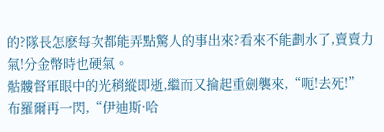的?隊長怎麽每次都能弄點驚人的事出來?看來不能劃水了,賣賣力氣!分金幣時也硬氣。
骷髏督軍眼中的光稍縱即逝,繼而又掄起重劍襲來,“呃!去死!”
布羅爾再一閃,“伊迪斯·哈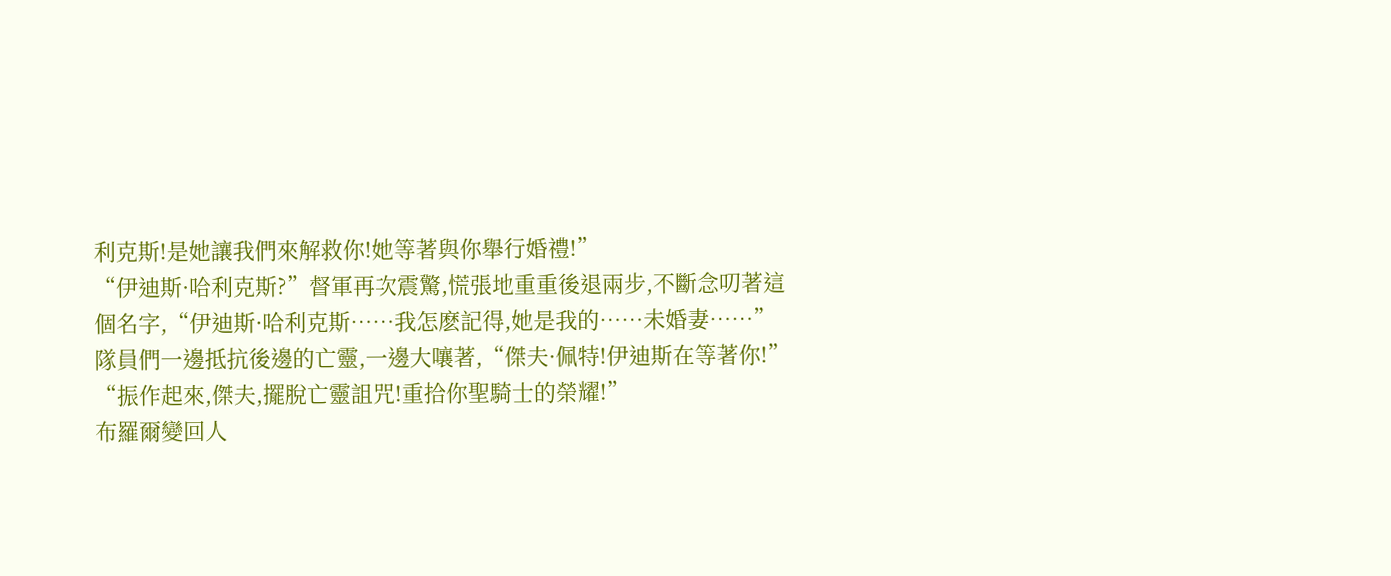利克斯!是她讓我們來解救你!她等著與你舉行婚禮!”
“伊迪斯·哈利克斯?”督軍再次震驚,慌張地重重後退兩步,不斷念叨著這個名字,“伊迪斯·哈利克斯……我怎麽記得,她是我的……未婚妻……”
隊員們一邊抵抗後邊的亡靈,一邊大嚷著,“傑夫·佩特!伊迪斯在等著你!”
“振作起來,傑夫,擺脫亡靈詛咒!重拾你聖騎士的榮耀!”
布羅爾變回人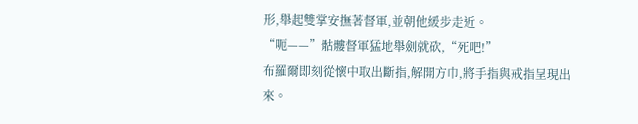形,舉起雙掌安撫著督軍,並朝他緩步走近。
“呃——”骷髏督軍猛地舉劍就砍,“死吧!”
布羅爾即刻從懷中取出斷指,解開方巾,將手指與戒指呈現出來。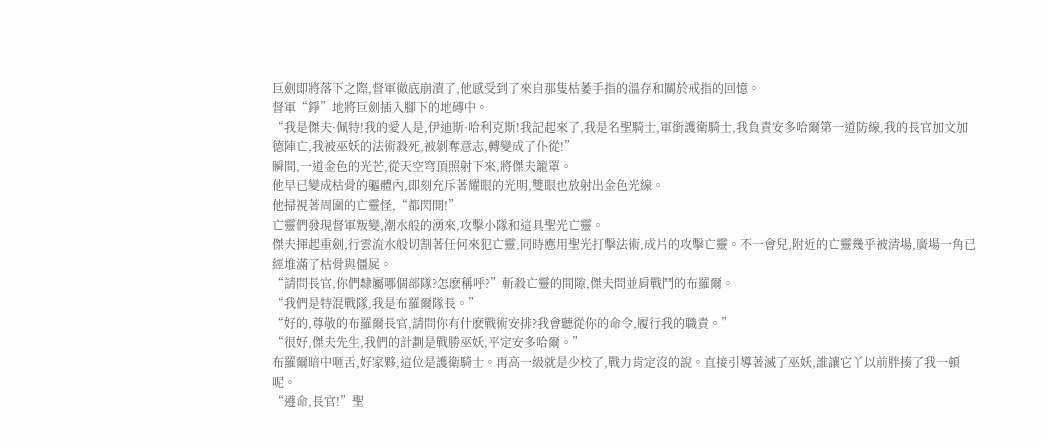巨劍即將落下之際,督軍徹底崩潰了,他感受到了來自那隻枯萎手指的溫存和關於戒指的回憶。
督軍“錚”地將巨劍插入腳下的地磚中。
“我是傑夫·佩特!我的愛人是,伊迪斯·哈利克斯!我記起來了,我是名聖騎士,軍銜護衛騎士,我負責安多哈爾第一道防線,我的長官加文加德陣亡,我被巫妖的法術殺死,被剝奪意志,轉變成了仆從!”
瞬間,一道金色的光芒,從天空穹頂照射下來,將傑夫籠罩。
他早已變成枯骨的軀體內,即刻充斥著耀眼的光明,雙眼也放射出金色光線。
他掃視著周圍的亡靈怪,“都閃開!”
亡靈們發現督軍叛變,潮水般的湧來,攻擊小隊和這具聖光亡靈。
傑夫揮起重劍,行雲流水般切割著任何來犯亡靈,同時應用聖光打擊法術,成片的攻擊亡靈。不一會兒,附近的亡靈幾乎被清場,廣場一角已經堆滿了枯骨與僵屍。
“請問長官,你們隸屬哪個部隊?怎麽稱呼?”斬殺亡靈的間隙,傑夫問並肩戰鬥的布羅爾。
“我們是特混戰隊,我是布羅爾隊長。”
“好的,尊敬的布羅爾長官,請問你有什麽戰術安排?我會聽從你的命令,履行我的職責。”
“很好,傑夫先生,我們的計劃是戰勝巫妖,平定安多哈爾。”
布羅爾暗中咂舌,好家夥,這位是護衛騎士。再高一級就是少校了,戰力肯定沒的說。直接引導著滅了巫妖,誰讓它丫以前胖揍了我一頓呢。
“遵命,長官!”聖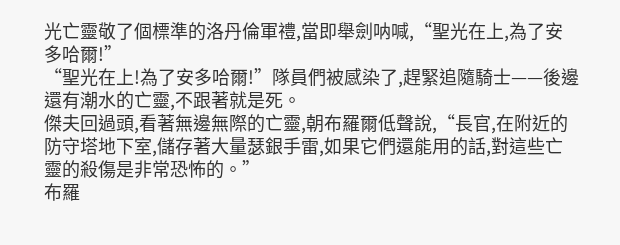光亡靈敬了個標準的洛丹倫軍禮,當即舉劍呐喊,“聖光在上,為了安多哈爾!”
“聖光在上!為了安多哈爾!”隊員們被感染了,趕緊追隨騎士——後邊還有潮水的亡靈,不跟著就是死。
傑夫回過頭,看著無邊無際的亡靈,朝布羅爾低聲說,“長官,在附近的防守塔地下室,儲存著大量瑟銀手雷,如果它們還能用的話,對這些亡靈的殺傷是非常恐怖的。”
布羅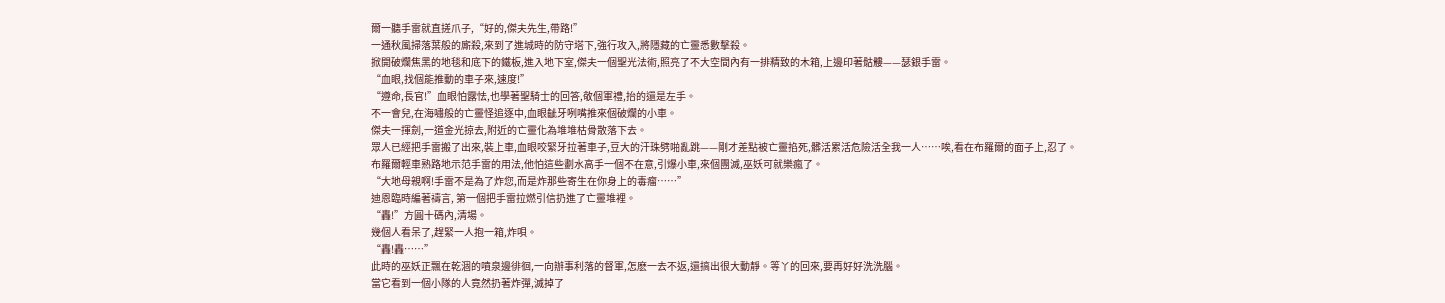爾一聽手雷就直搓爪子,“好的,傑夫先生,帶路!”
一通秋風掃落葉般的廝殺,來到了進城時的防守塔下,強行攻入,將隱藏的亡靈悉數擊殺。
掀開破爛焦黑的地毯和底下的鐵板,進入地下室,傑夫一個聖光法術,照亮了不大空間內有一排精致的木箱,上邊印著骷髏——瑟銀手雷。
“血眼,找個能推動的車子來,速度!”
“遵命,長官!”血眼怕露怯,也學著聖騎士的回答,敬個軍禮,抬的還是左手。
不一會兒,在海嘯般的亡靈怪追逐中,血眼齜牙咧嘴推來個破爛的小車。
傑夫一揮劍,一道金光掠去,附近的亡靈化為堆堆枯骨散落下去。
眾人已經把手雷搬了出來,裝上車,血眼咬緊牙拉著車子,豆大的汗珠劈啪亂跳——剛才差點被亡靈掐死,髒活累活危險活全我一人……唉,看在布羅爾的面子上,忍了。
布羅爾輕車熟路地示范手雷的用法,他怕這些劃水高手一個不在意,引爆小車,來個團滅,巫妖可就樂瘋了。
“大地母親啊!手雷不是為了炸您,而是炸那些寄生在你身上的毒瘤……”
迪恩臨時編著禱言, 第一個把手雷拉燃引信扔進了亡靈堆裡。
“轟!”方圓十碼內,清場。
幾個人看呆了,趕緊一人抱一箱,炸唄。
“轟!轟……”
此時的巫妖正飄在乾涸的噴泉邊徘徊,一向辦事利落的督軍,怎麽一去不返,還搞出很大動靜。等丫的回來,要再好好洗洗腦。
當它看到一個小隊的人竟然扔著炸彈,滅掉了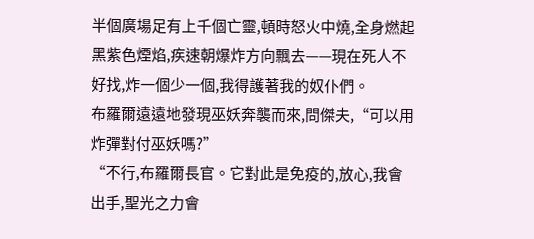半個廣場足有上千個亡靈,頓時怒火中燒,全身燃起黑紫色煙焰,疾速朝爆炸方向飄去——現在死人不好找,炸一個少一個,我得護著我的奴仆們。
布羅爾遠遠地發現巫妖奔襲而來,問傑夫,“可以用炸彈對付巫妖嗎?”
“不行,布羅爾長官。它對此是免疫的,放心,我會出手,聖光之力會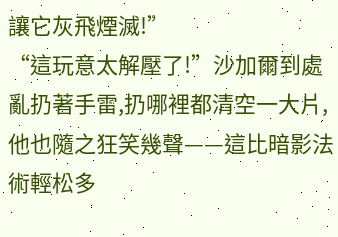讓它灰飛煙滅!”
“這玩意太解壓了!”沙加爾到處亂扔著手雷,扔哪裡都清空一大片,他也隨之狂笑幾聲——這比暗影法術輕松多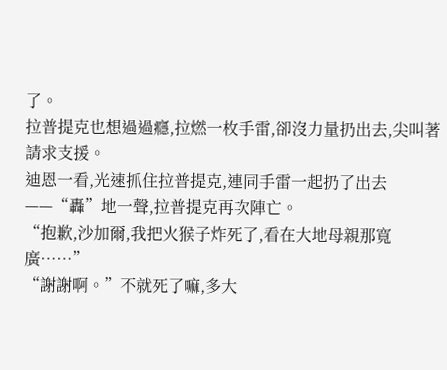了。
拉普提克也想過過癮,拉燃一枚手雷,卻沒力量扔出去,尖叫著請求支援。
迪恩一看,光速抓住拉普提克,連同手雷一起扔了出去——“轟”地一聲,拉普提克再次陣亡。
“抱歉,沙加爾,我把火猴子炸死了,看在大地母親那寬廣……”
“謝謝啊。”不就死了嘛,多大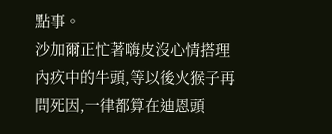點事。
沙加爾正忙著嗨皮沒心情搭理內疚中的牛頭,等以後火猴子再問死因,一律都算在迪恩頭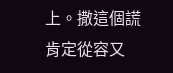上。撒這個謊肯定從容又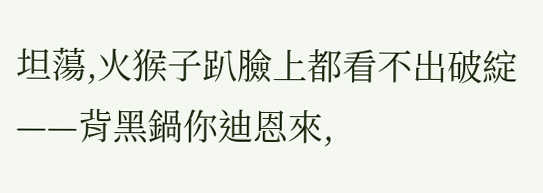坦蕩,火猴子趴臉上都看不出破綻——背黑鍋你迪恩來,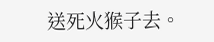送死火猴子去。